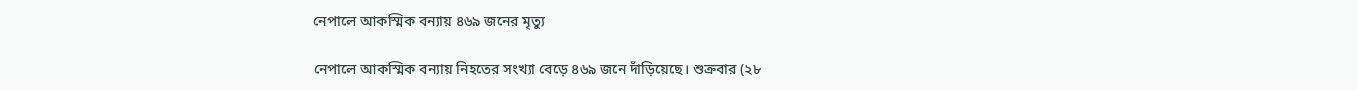নেপালে আকস্মিক বন্যায় ৪৬৯ জনের মৃত্যু

নেপালে আকস্মিক বন্যায় নিহতের সংখ্যা বেড়ে ৪৬৯ জনে দাঁড়িয়েছে। শুক্রবার (২৮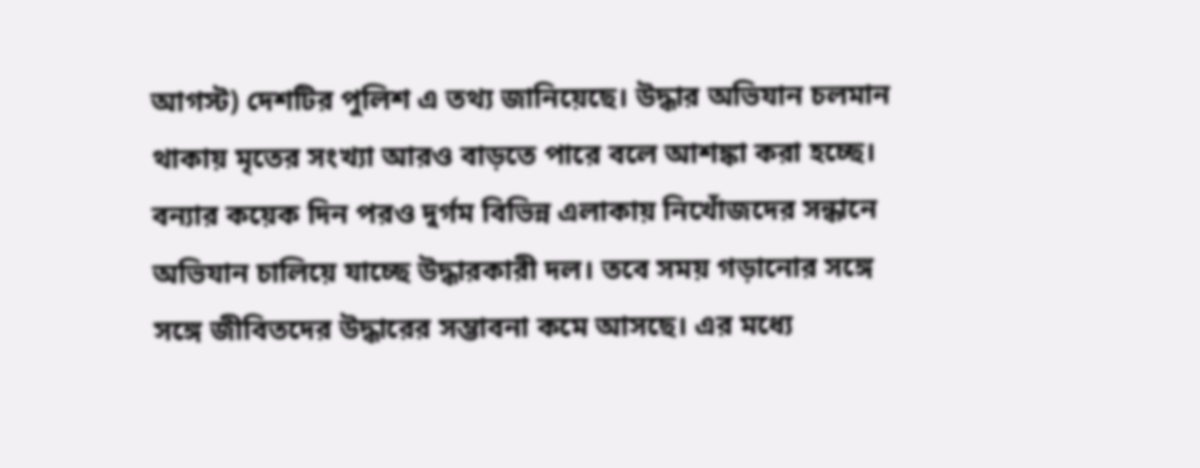আগস্ট) দেশটির পুলিশ এ তথ্য জানিয়েছে। উদ্ধার অভিযান চলমান থাকায় মৃতের সংখ্যা আরও বাড়তে পারে বলে আশঙ্কা করা হচ্ছে।
বন্যার কয়েক দিন পরও দুর্গম বিভিন্ন এলাকায় নিখোঁজদের সন্ধানে অভিযান চালিয়ে যাচ্ছে উদ্ধারকারী দল। তবে সময় গড়ানোর সঙ্গে সঙ্গে জীবিতদের উদ্ধারের সম্ভাবনা কমে আসছে। এর মধ্যে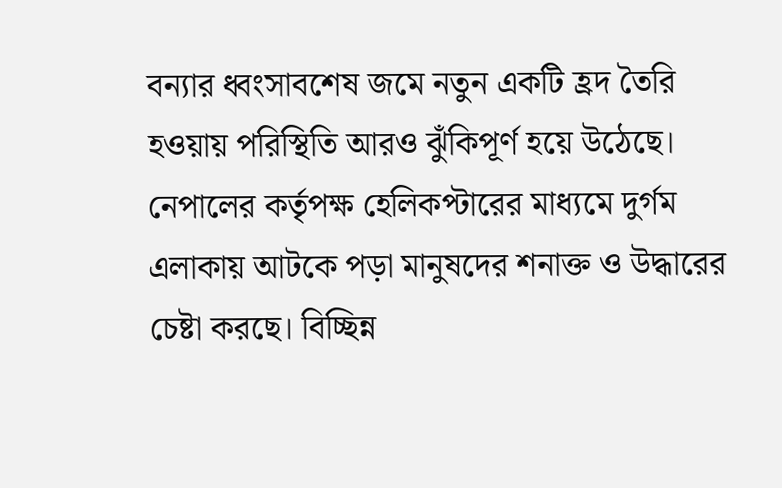বন্যার ধ্বংসাবশেষ জমে নতুন একটি হ্রদ তৈরি হওয়ায় পরিস্থিতি আরও ঝুঁকিপূর্ণ হয়ে উঠেছে।
নেপালের কর্তৃপক্ষ হেলিকপ্টারের মাধ্যমে দুর্গম এলাকায় আটকে পড়া মানুষদের শনাক্ত ও উদ্ধারের চেষ্টা করছে। বিচ্ছিন্ন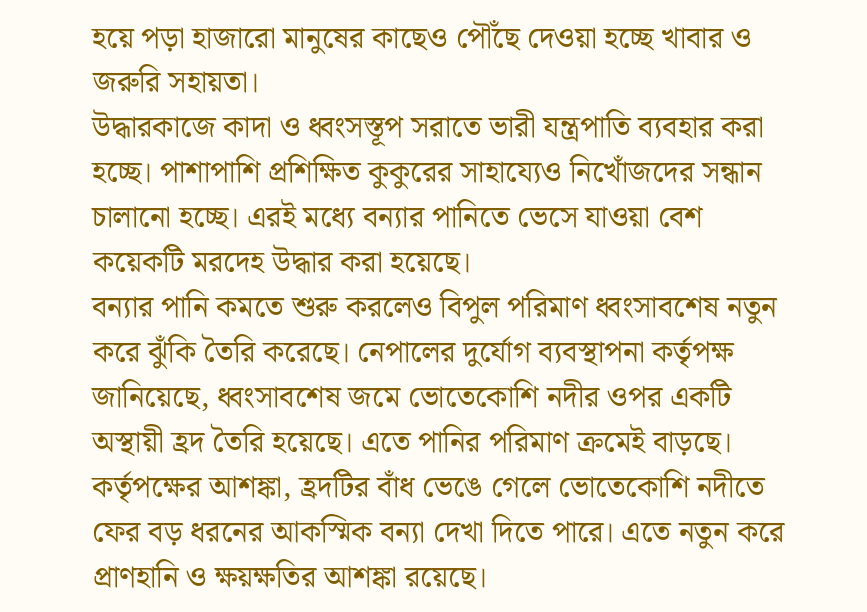হয়ে পড়া হাজারো মানুষের কাছেও পৌঁছে দেওয়া হচ্ছে খাবার ও জরুরি সহায়তা।
উদ্ধারকাজে কাদা ও ধ্বংসস্তূপ সরাতে ভারী যন্ত্রপাতি ব্যবহার করা হচ্ছে। পাশাপাশি প্রশিক্ষিত কুকুরের সাহায্যেও নিখোঁজদের সন্ধান চালানো হচ্ছে। এরই মধ্যে বন্যার পানিতে ভেসে যাওয়া বেশ কয়েকটি মরদেহ উদ্ধার করা হয়েছে।
বন্যার পানি কমতে শুরু করলেও বিপুল পরিমাণ ধ্বংসাবশেষ নতুন করে ঝুঁকি তৈরি করেছে। নেপালের দুর্যোগ ব্যবস্থাপনা কর্তৃপক্ষ জানিয়েছে, ধ্বংসাবশেষ জমে ভোতেকোশি নদীর ওপর একটি অস্থায়ী হ্রদ তৈরি হয়েছে। এতে পানির পরিমাণ ক্রমেই বাড়ছে।
কর্তৃপক্ষের আশঙ্কা, হ্রদটির বাঁধ ভেঙে গেলে ভোতেকোশি নদীতে ফের বড় ধরনের আকস্মিক বন্যা দেখা দিতে পারে। এতে নতুন করে প্রাণহানি ও ক্ষয়ক্ষতির আশঙ্কা রয়েছে।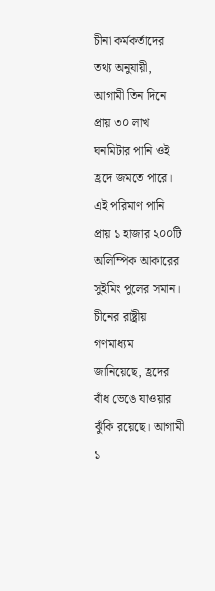চীনা কর্মকর্তাদের তথ্য অনুযায়ী, আগামী তিন দিনে প্রায় ৩০ লাখ ঘনমিটার পানি ওই হ্রদে জমতে পারে। এই পরিমাণ পানি প্রায় ১ হাজার ২০০টি অলিম্পিক আকারের সুইমিং পুলের সমান।
চীনের রাষ্ট্রীয় গণমাধ্যম জানিয়েছে, হ্রদের বাঁধ ভেঙে যাওয়ার ঝুঁকি রয়েছে। আগামী ১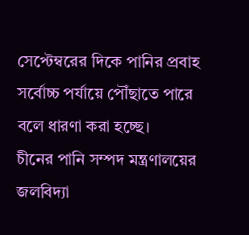সেপ্টেম্বরের দিকে পানির প্রবাহ সর্বোচ্চ পর্যায়ে পৌঁছাতে পারে বলে ধারণা করা হচ্ছে।
চীনের পানি সম্পদ মন্ত্রণালয়ের জলবিদ্যা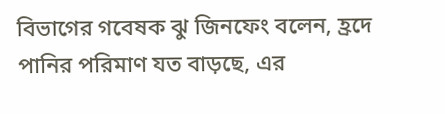বিভাগের গবেষক ঝু জিনফেং বলেন, হ্রদে পানির পরিমাণ যত বাড়ছে, এর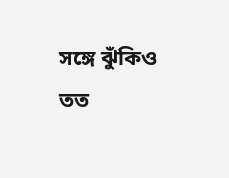সঙ্গে ঝুঁকিও তত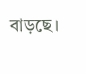বাড়ছে।